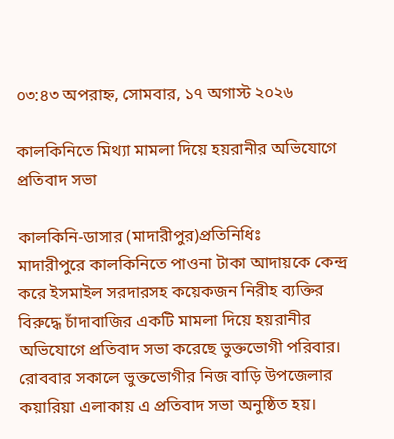০৩:৪৩ অপরাহ্ন, সোমবার, ১৭ অগাস্ট ২০২৬

কালকিনিতে মিথ্যা মামলা দিয়ে হয়রানীর অভিযোগে প্রতিবাদ সভা

কালকিনি-ডাসার (মাদারীপুর)প্রতিনিধিঃ
মাদারীপুরে কালকিনিতে পাওনা টাকা আদায়কে কেন্দ্র করে ইসমাইল সরদারসহ কয়েকজন নিরীহ ব্যক্তির বিরুদ্ধে চাঁদাবাজির একটি মামলা দিয়ে হয়রানীর অভিযোগে প্রতিবাদ সভা করেছে ভুক্তভোগী পরিবার। রোববার সকালে ভুক্তভোগীর নিজ বাড়ি উপজেলার কয়ারিয়া এলাকায় এ প্রতিবাদ সভা অনুষ্ঠিত হয়।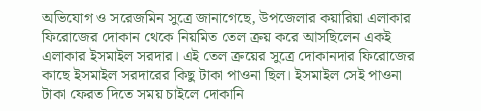অভিযোগ ও সরেজমিন সুত্রে জানাগেছে, উপজেলার কয়ারিয়া এলাকার ফিরোজের দোকান থেকে নিয়মিত তেল ক্রয় করে আসছিলেন একই এলাকার ইসমাইল সরদার। এই তেল ক্রয়ের সুত্রে দোকানদার ফিরোজের কাছে ইসমাইল সরদারের কিছু টাকা পাওনা ছিল। ইসমাইল সেই পাওনা টাকা ফেরত দিতে সময় চাইলে দোকানি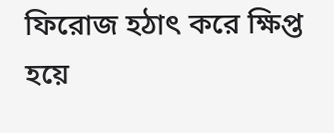ফিরোজ হঠাৎ করে ক্ষিপ্ত হয়ে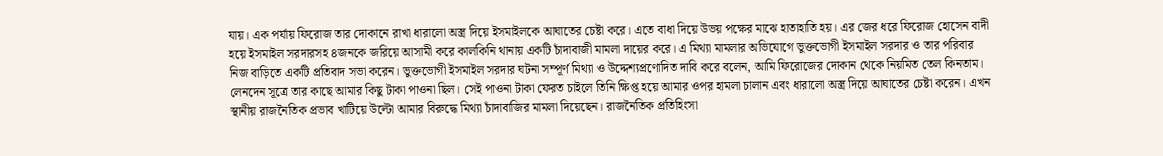যায়। এক পর্যায় ফিরোজ তার দোকানে রাখা ধারালো অস্ত্র দিয়ে ইসমাইলকে আঘাতের চেষ্টা করে। এতে বাধা দিয়ে উভয় পক্ষের মাঝে হাতাহাতি হয়। এর জের ধরে ফিরোজ হোসেন বাদী হয়ে ইসমাইল সরদারসহ ৪জনকে জরিয়ে আসামী করে কালকিনি থানায় একটি চাঁদাবাজী মামলা দায়ের করে। এ মিথ্যা মামলার অভিযোগে ভুক্তভোগী ইসমাইল সরদার ও তার পরিবার নিজ বাড়িতে একটি প্রতিবাদ সভা করেন। ভুক্তভোগী ইসমাইল সরদার ঘটনা সম্পূর্ণ মিথ্যা ও উদ্দেশ্যপ্রণোদিত দাবি করে বলেন, আমি ফিরোজের দোকান থেকে নিয়মিত তেল কিনতাম। লেনদেন সূত্রে তার কাছে আমার কিছু টাকা পাওনা ছিল। সেই পাওনা টাকা ফেরত চাইলে তিনি ক্ষিপ্ত হয়ে আমার ওপর হামলা চালান এবং ধারালো অস্ত্র দিয়ে আঘাতের চেষ্টা করেন। এখন স্থানীয় রাজনৈতিক প্রভাব খাটিয়ে উল্টো আমার বিরুদ্ধে মিথ্যা চাঁদাবাজির মামলা দিয়েছেন। রাজনৈতিক প্রতিহিংসা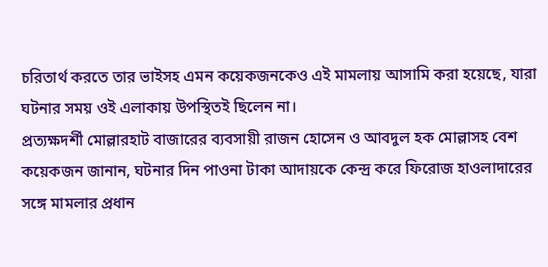চরিতার্থ করতে তার ভাইসহ এমন কয়েকজনকেও এই মামলায় আসামি করা হয়েছে, যারা ঘটনার সময় ওই এলাকায় উপস্থিতই ছিলেন না।
প্রত্যক্ষদর্শী মোল্লারহাট বাজারের ব্যবসায়ী রাজন হোসেন ও আবদুল হক মোল্লাসহ বেশ কয়েকজন জানান, ঘটনার দিন পাওনা টাকা আদায়কে কেন্দ্র করে ফিরোজ হাওলাদারের সঙ্গে মামলার প্রধান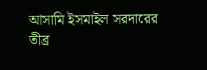আসামি ইসমাইল সরদারের তীব্র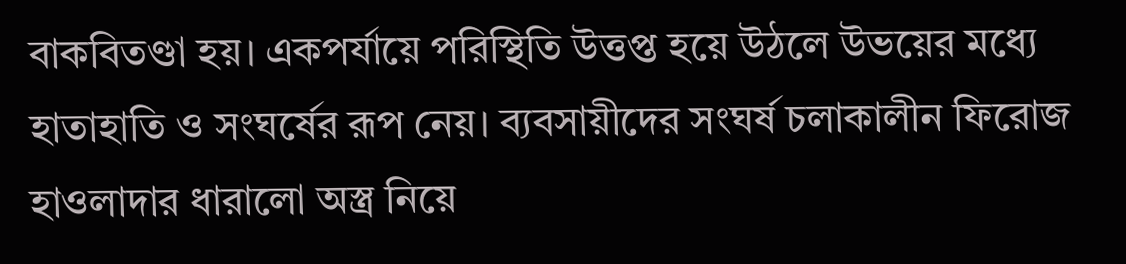বাকবিতণ্ডা হয়। একপর্যায়ে পরিস্থিতি উত্তপ্ত হয়ে উঠলে উভয়ের মধ্যে হাতাহাতি ও সংঘর্ষের রূপ নেয়। ব্যবসায়ীদের সংঘর্ষ চলাকালীন ফিরোজ হাওলাদার ধারালো অস্ত্র নিয়ে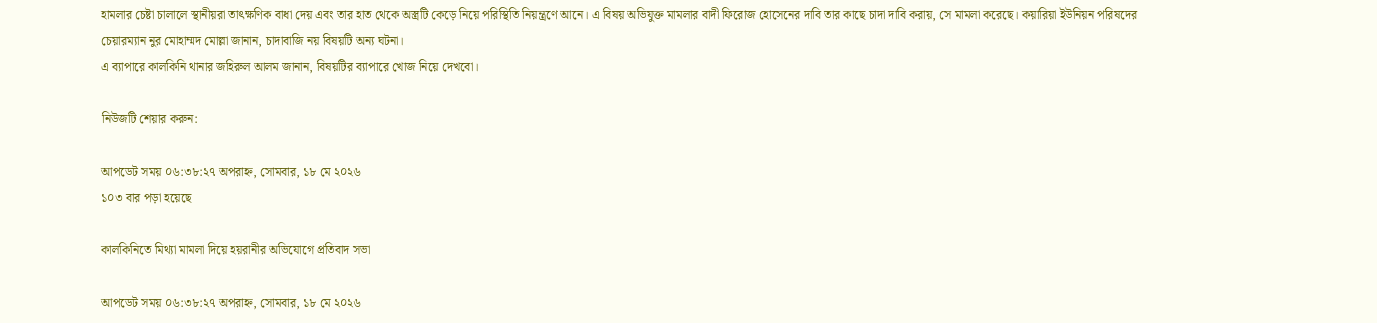হামলার চেষ্টা চালালে স্থানীয়রা তাৎক্ষণিক বাধা দেয় এবং তার হাত থেকে অস্ত্রটি কেড়ে নিয়ে পরিস্থিতি নিয়ন্ত্রণে আনে। এ বিষয় অভিযুক্ত মামলার বাদী ফিরোজ হোসেনের দাবি তার কাছে চাদা দাবি করায়, সে মামলা করেছে। কয়ারিয়া ইউনিয়ন পরিষদের চেয়ারম্যান নুর মোহাম্মদ মোল্লা জানান, চাদাবাজি নয় বিষয়টি অন্য ঘটনা।
এ ব্যাপারে কালকিনি থানার জহিরুল আলম জানান, বিষয়টির ব্যাপারে খোজ নিয়ে দেখবো।

নিউজটি শেয়ার করুন:

আপডেট সময় ০৬:৩৮:২৭ অপরাহ্ন, সোমবার, ১৮ মে ২০২৬
১০৩ বার পড়া হয়েছে

কালকিনিতে মিথ্যা মামলা দিয়ে হয়রানীর অভিযোগে প্রতিবাদ সভা

আপডেট সময় ০৬:৩৮:২৭ অপরাহ্ন, সোমবার, ১৮ মে ২০২৬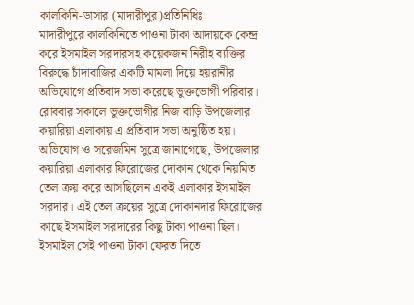কালকিনি-ডাসার (মাদারীপুর)প্রতিনিধিঃ
মাদারীপুরে কালকিনিতে পাওনা টাকা আদায়কে কেন্দ্র করে ইসমাইল সরদারসহ কয়েকজন নিরীহ ব্যক্তির বিরুদ্ধে চাঁদাবাজির একটি মামলা দিয়ে হয়রানীর অভিযোগে প্রতিবাদ সভা করেছে ভুক্তভোগী পরিবার। রোববার সকালে ভুক্তভোগীর নিজ বাড়ি উপজেলার কয়ারিয়া এলাকায় এ প্রতিবাদ সভা অনুষ্ঠিত হয়। অভিযোগ ও সরেজমিন সুত্রে জানাগেছে, উপজেলার কয়ারিয়া এলাকার ফিরোজের দোকান থেকে নিয়মিত তেল ক্রয় করে আসছিলেন একই এলাকার ইসমাইল সরদার। এই তেল ক্রয়ের সুত্রে দোকানদার ফিরোজের কাছে ইসমাইল সরদারের কিছু টাকা পাওনা ছিল। ইসমাইল সেই পাওনা টাকা ফেরত দিতে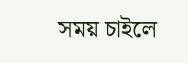সময় চাইলে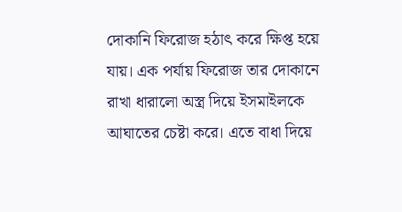দোকানি ফিরোজ হঠাৎ করে ক্ষিপ্ত হয়ে যায়। এক পর্যায় ফিরোজ তার দোকানে রাখা ধারালো অস্ত্র দিয়ে ইসমাইলকে আঘাতের চেষ্টা করে। এতে বাধা দিয়ে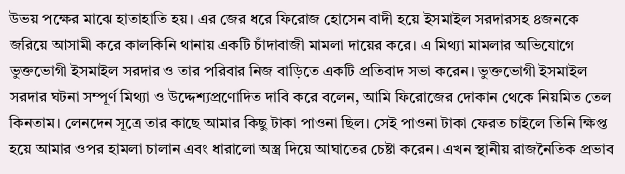উভয় পক্ষের মাঝে হাতাহাতি হয়। এর জের ধরে ফিরোজ হোসেন বাদী হয়ে ইসমাইল সরদারসহ ৪জনকে জরিয়ে আসামী করে কালকিনি থানায় একটি চাঁদাবাজী মামলা দায়ের করে। এ মিথ্যা মামলার অভিযোগে ভুক্তভোগী ইসমাইল সরদার ও তার পরিবার নিজ বাড়িতে একটি প্রতিবাদ সভা করেন। ভুক্তভোগী ইসমাইল সরদার ঘটনা সম্পূর্ণ মিথ্যা ও উদ্দেশ্যপ্রণোদিত দাবি করে বলেন, আমি ফিরোজের দোকান থেকে নিয়মিত তেল কিনতাম। লেনদেন সূত্রে তার কাছে আমার কিছু টাকা পাওনা ছিল। সেই পাওনা টাকা ফেরত চাইলে তিনি ক্ষিপ্ত হয়ে আমার ওপর হামলা চালান এবং ধারালো অস্ত্র দিয়ে আঘাতের চেষ্টা করেন। এখন স্থানীয় রাজনৈতিক প্রভাব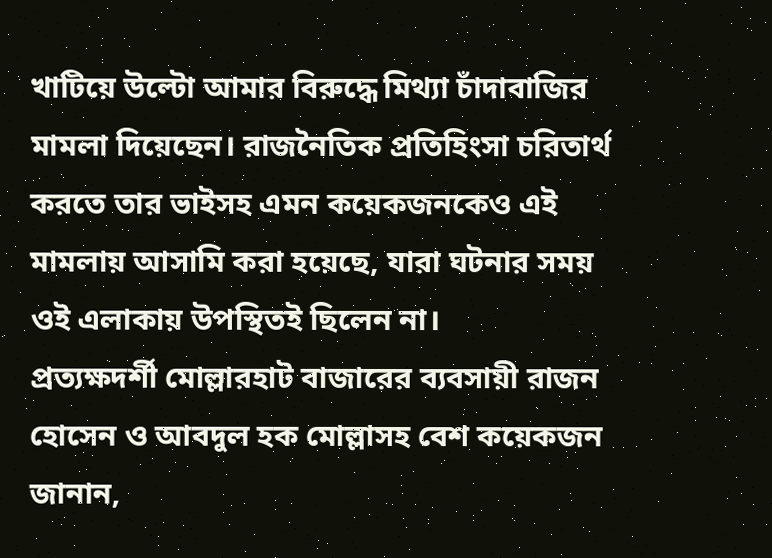খাটিয়ে উল্টো আমার বিরুদ্ধে মিথ্যা চাঁদাবাজির মামলা দিয়েছেন। রাজনৈতিক প্রতিহিংসা চরিতার্থ করতে তার ভাইসহ এমন কয়েকজনকেও এই মামলায় আসামি করা হয়েছে, যারা ঘটনার সময় ওই এলাকায় উপস্থিতই ছিলেন না।
প্রত্যক্ষদর্শী মোল্লারহাট বাজারের ব্যবসায়ী রাজন হোসেন ও আবদুল হক মোল্লাসহ বেশ কয়েকজন জানান,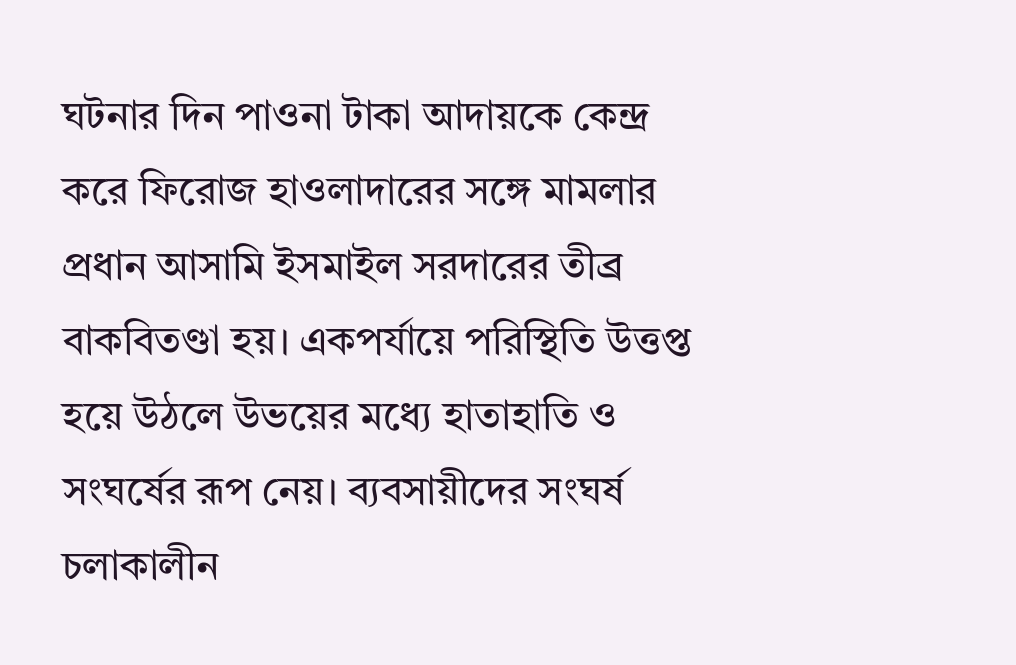ঘটনার দিন পাওনা টাকা আদায়কে কেন্দ্র করে ফিরোজ হাওলাদারের সঙ্গে মামলার প্রধান আসামি ইসমাইল সরদারের তীব্র বাকবিতণ্ডা হয়। একপর্যায়ে পরিস্থিতি উত্তপ্ত হয়ে উঠলে উভয়ের মধ্যে হাতাহাতি ও সংঘর্ষের রূপ নেয়। ব্যবসায়ীদের সংঘর্ষ চলাকালীন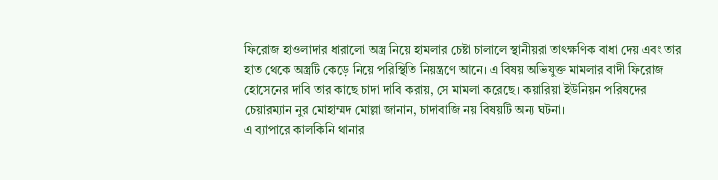ফিরোজ হাওলাদার ধারালো অস্ত্র নিয়ে হামলার চেষ্টা চালালে স্থানীয়রা তাৎক্ষণিক বাধা দেয় এবং তার হাত থেকে অস্ত্রটি কেড়ে নিয়ে পরিস্থিতি নিয়ন্ত্রণে আনে। এ বিষয় অভিযুক্ত মামলার বাদী ফিরোজ হোসেনের দাবি তার কাছে চাদা দাবি করায়, সে মামলা করেছে। কয়ারিয়া ইউনিয়ন পরিষদের চেয়ারম্যান নুর মোহাম্মদ মোল্লা জানান, চাদাবাজি নয় বিষয়টি অন্য ঘটনা।
এ ব্যাপারে কালকিনি থানার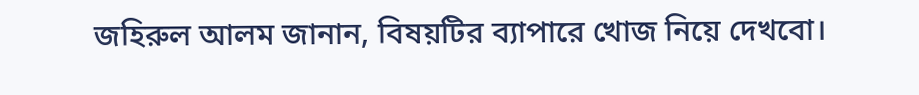জহিরুল আলম জানান, বিষয়টির ব্যাপারে খোজ নিয়ে দেখবো।